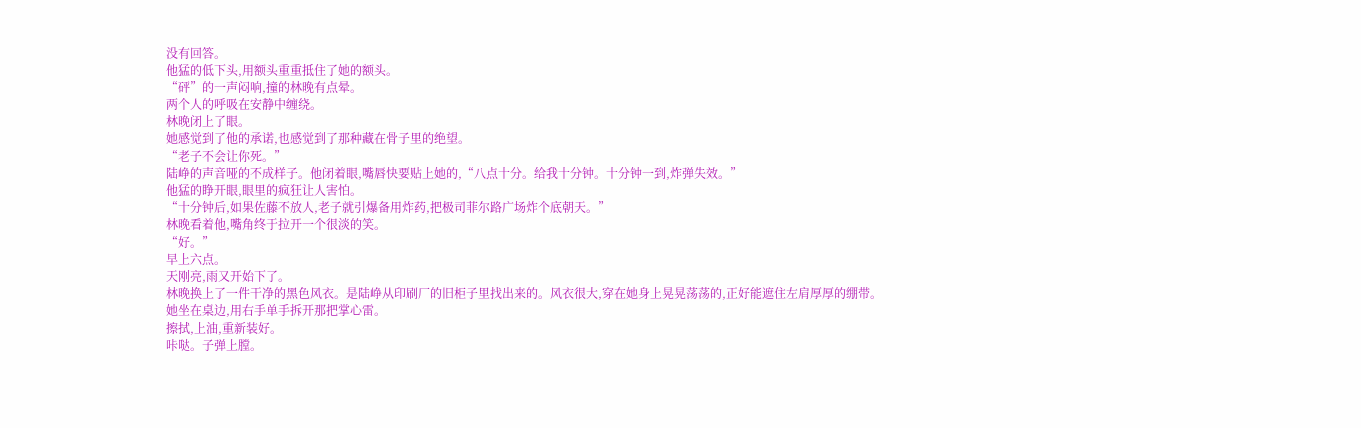没有回答。
他猛的低下头,用额头重重抵住了她的额头。
“砰”的一声闷响,撞的林晚有点晕。
两个人的呼吸在安静中缠绕。
林晚闭上了眼。
她感觉到了他的承诺,也感觉到了那种藏在骨子里的绝望。
“老子不会让你死。”
陆峥的声音哑的不成样子。他闭着眼,嘴唇快要贴上她的,“八点十分。给我十分钟。十分钟一到,炸弹失效。”
他猛的睁开眼,眼里的疯狂让人害怕。
“十分钟后,如果佐藤不放人,老子就引爆备用炸药,把极司菲尔路广场炸个底朝天。”
林晚看着他,嘴角终于拉开一个很淡的笑。
“好。”
早上六点。
天刚亮,雨又开始下了。
林晚换上了一件干净的黑色风衣。是陆峥从印刷厂的旧柜子里找出来的。风衣很大,穿在她身上晃晃荡荡的,正好能遮住左肩厚厚的绷带。
她坐在桌边,用右手单手拆开那把掌心雷。
擦拭,上油,重新装好。
咔哒。子弹上膛。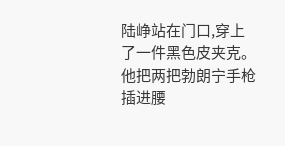陆峥站在门口,穿上了一件黑色皮夹克。他把两把勃朗宁手枪插进腰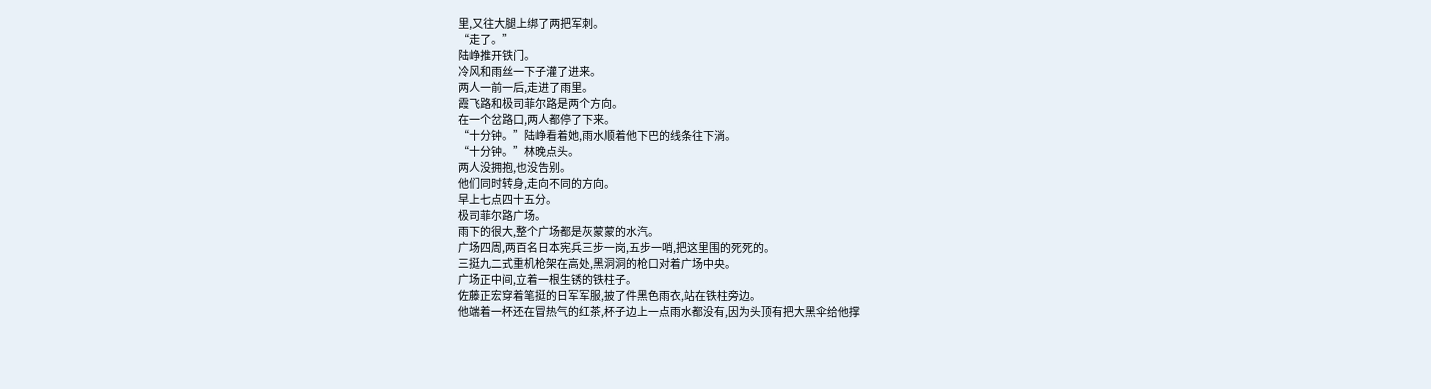里,又往大腿上绑了两把军刺。
“走了。”
陆峥推开铁门。
冷风和雨丝一下子灌了进来。
两人一前一后,走进了雨里。
霞飞路和极司菲尔路是两个方向。
在一个岔路口,两人都停了下来。
“十分钟。”陆峥看着她,雨水顺着他下巴的线条往下淌。
“十分钟。”林晚点头。
两人没拥抱,也没告别。
他们同时转身,走向不同的方向。
早上七点四十五分。
极司菲尔路广场。
雨下的很大,整个广场都是灰蒙蒙的水汽。
广场四周,两百名日本宪兵三步一岗,五步一哨,把这里围的死死的。
三挺九二式重机枪架在高处,黑洞洞的枪口对着广场中央。
广场正中间,立着一根生锈的铁柱子。
佐藤正宏穿着笔挺的日军军服,披了件黑色雨衣,站在铁柱旁边。
他端着一杯还在冒热气的红茶,杯子边上一点雨水都没有,因为头顶有把大黑伞给他撑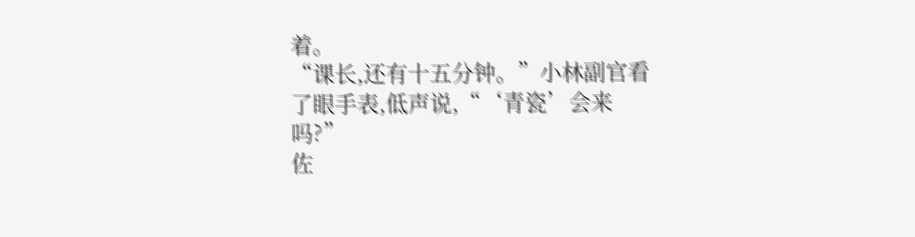着。
“课长,还有十五分钟。”小林副官看了眼手表,低声说,“‘青瓷’会来吗?”
佐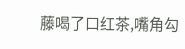藤喝了口红茶,嘴角勾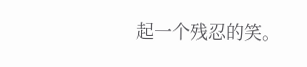起一个残忍的笑。